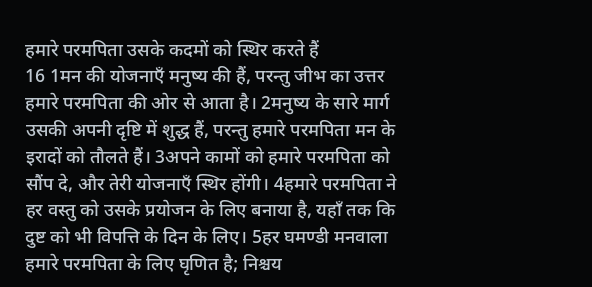हमारे परमपिता उसके कदमों को स्थिर करते हैं
16 1मन की योजनाएँ मनुष्य की हैं, परन्तु जीभ का उत्तर हमारे परमपिता की ओर से आता है। 2मनुष्य के सारे मार्ग उसकी अपनी दृष्टि में शुद्ध हैं, परन्तु हमारे परमपिता मन के इरादों को तौलते हैं। 3अपने कामों को हमारे परमपिता को सौंप दे, और तेरी योजनाएँ स्थिर होंगी। 4हमारे परमपिता ने हर वस्तु को उसके प्रयोजन के लिए बनाया है, यहाँ तक कि दुष्ट को भी विपत्ति के दिन के लिए। 5हर घमण्डी मनवाला हमारे परमपिता के लिए घृणित है; निश्चय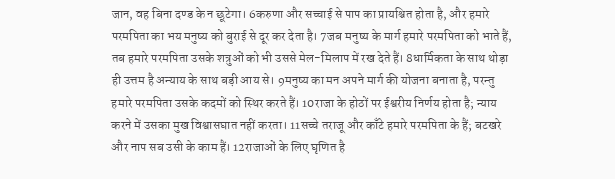जान, वह बिना दण्ड के न छूटेगा। 6करुणा और सच्चाई से पाप का प्रायश्चित होता है, और हमारे परमपिता का भय मनुष्य को बुराई से दूर कर देता है। 7जब मनुष्य के मार्ग हमारे परमपिता को भाते हैं, तब हमारे परमपिता उसके शत्रुओं को भी उससे मेल-मिलाप में रख देते हैं। 8धार्मिकता के साथ थोड़ा ही उत्तम है अन्याय के साथ बड़ी आय से। 9मनुष्य का मन अपने मार्ग की योजना बनाता है, परन्तु हमारे परमपिता उसके कदमों को स्थिर करते हैं। 10राजा के होठों पर ईश्वरीय निर्णय होता है; न्याय करने में उसका मुख विश्वासघात नहीं करता। 11सच्चे तराजू और काँटे हमारे परमपिता के हैं; बटखरे और नाप सब उसी के काम हैं। 12राजाओं के लिए घृणित है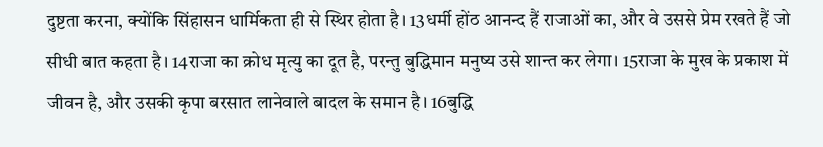दुष्टता करना, क्योंकि सिंहासन धार्मिकता ही से स्थिर होता है। 13धर्मी होंठ आनन्द हैं राजाओं का, और वे उससे प्रेम रखते हैं जो सीधी बात कहता है। 14राजा का क्रोध मृत्यु का दूत है, परन्तु बुद्धिमान मनुष्य उसे शान्त कर लेगा। 15राजा के मुख के प्रकाश में जीवन है, और उसकी कृपा बरसात लानेवाले बादल के समान है। 16बुद्धि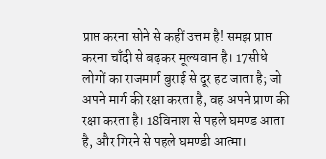प्राप्त करना सोने से कहीं उत्तम है! समझ प्राप्त करना चाँदी से बढ़कर मूल्यवान है। 17सीधे लोगों का राजमार्ग बुराई से दूर हट जाता है; जो अपने मार्ग की रक्षा करता है, वह अपने प्राण की रक्षा करता है। 18विनाश से पहले घमण्ड आता है, और गिरने से पहले घमण्डी आत्मा।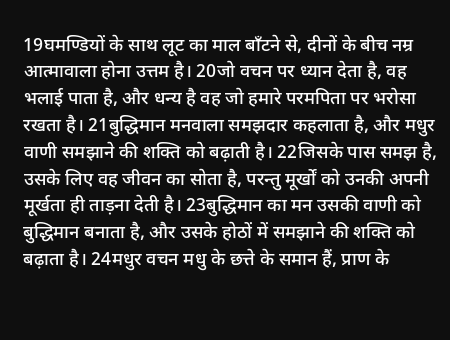19घमण्डियों के साथ लूट का माल बाँटने से, दीनों के बीच नम्र आत्मावाला होना उत्तम है। 20जो वचन पर ध्यान देता है, वह भलाई पाता है, और धन्य है वह जो हमारे परमपिता पर भरोसा रखता है। 21बुद्धिमान मनवाला समझदार कहलाता है, और मधुर वाणी समझाने की शक्ति को बढ़ाती है। 22जिसके पास समझ है, उसके लिए वह जीवन का सोता है, परन्तु मूर्खों को उनकी अपनी मूर्खता ही ताड़ना देती है। 23बुद्धिमान का मन उसकी वाणी को बुद्धिमान बनाता है, और उसके होठों में समझाने की शक्ति को बढ़ाता है। 24मधुर वचन मधु के छत्ते के समान हैं, प्राण के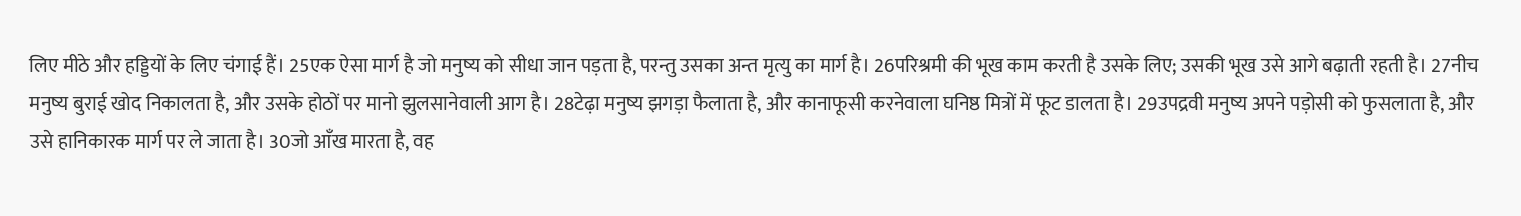लिए मीठे और हड्डियों के लिए चंगाई हैं। 25एक ऐसा मार्ग है जो मनुष्य को सीधा जान पड़ता है, परन्तु उसका अन्त मृत्यु का मार्ग है। 26परिश्रमी की भूख काम करती है उसके लिए; उसकी भूख उसे आगे बढ़ाती रहती है। 27नीच मनुष्य बुराई खोद निकालता है, और उसके होठों पर मानो झुलसानेवाली आग है। 28टेढ़ा मनुष्य झगड़ा फैलाता है, और कानाफूसी करनेवाला घनिष्ठ मित्रों में फूट डालता है। 29उपद्रवी मनुष्य अपने पड़ोसी को फुसलाता है, और उसे हानिकारक मार्ग पर ले जाता है। 30जो आँख मारता है, वह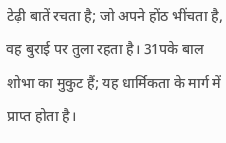टेढ़ी बातें रचता है; जो अपने होंठ भींचता है, वह बुराई पर तुला रहता है। 31पके बाल शोभा का मुकुट हैं; यह धार्मिकता के मार्ग में प्राप्त होता है।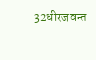32धीरजवन्त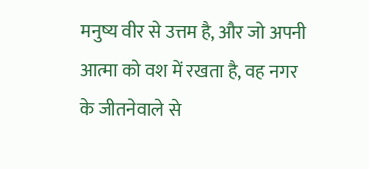मनुष्य वीर से उत्तम है, और जो अपनी आत्मा को वश में रखता है, वह नगर के जीतनेवाले से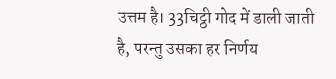उत्तम है। 33चिट्ठी गोद में डाली जाती है, परन्तु उसका हर निर्णय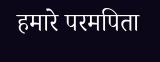हमारे परमपिता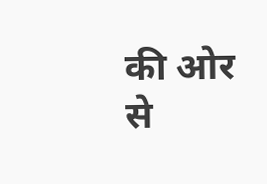की ओर से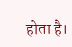होता है।